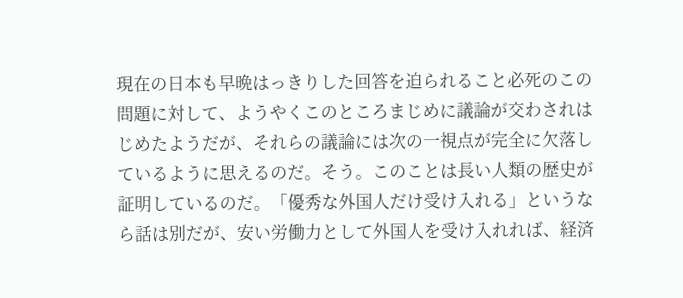現在の日本も早晩はっきりした回答を迫られること必死のこの問題に対して、ようやくこのところまじめに議論が交わされはじめたようだが、それらの議論には次の一視点が完全に欠落しているように思えるのだ。そう。このことは長い人類の歴史が証明しているのだ。「優秀な外国人だけ受け入れる」というなら話は別だが、安い労働力として外国人を受け入れれば、経済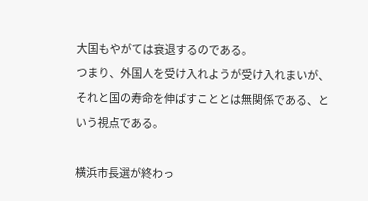大国もやがては衰退するのである。
つまり、外国人を受け入れようが受け入れまいが、それと国の寿命を伸ばすこととは無関係である、という視点である。

横浜市長選が終わっ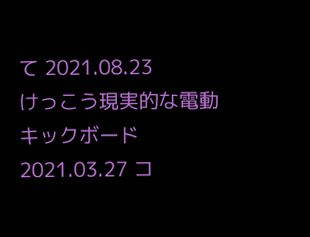て 2021.08.23
けっこう現実的な電動キックボード 2021.03.27 コ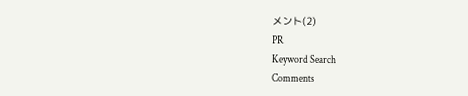メント(2)
PR
Keyword Search
Comments